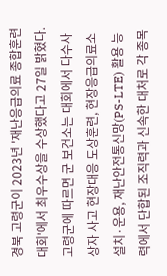경북 고령군이 2023년 '재난응급의료 종합훈련대회'에서 최우수상을 수상했다고 27일 밝혔다.
고령군에 따르면 군 보건소는 대회에서 다수사상자 사고 현장대응 도상훈련, 현장응급의료소 설치·운용, 재난안전통신망(PS-LTE) 활용 능력에서 단합된 조직력과 신속한 대처로 각 종목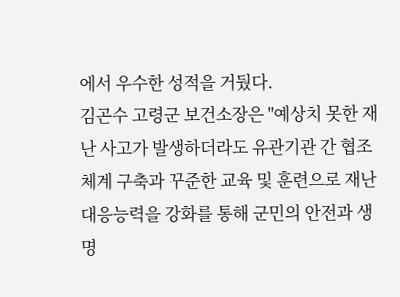에서 우수한 성적을 거뒀다.
김곤수 고령군 보건소장은 "예상치 못한 재난 사고가 발생하더라도 유관기관 간 협조 체계 구축과 꾸준한 교육 및 훈련으로 재난대응능력을 강화를 통해 군민의 안전과 생명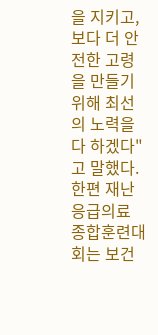을 지키고, 보다 더 안전한 고령을 만들기 위해 최선의 노력을 다 하겠다"고 말했다.
한편 재난응급의료 종합훈련대회는 보건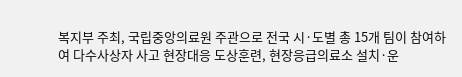복지부 주최, 국립중앙의료원 주관으로 전국 시·도별 총 15개 팀이 참여하여 다수사상자 사고 현장대응 도상훈련, 현장응급의료소 설치·운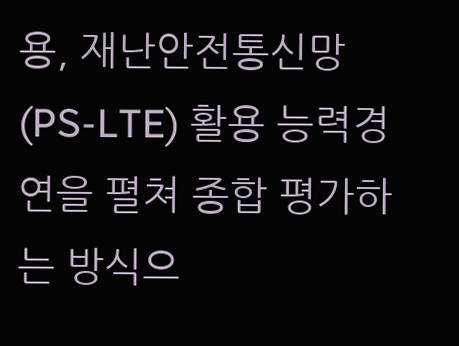용, 재난안전통신망(PS-LTE) 활용 능력경연을 펼쳐 종합 평가하는 방식으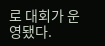로 대회가 운영됐다.